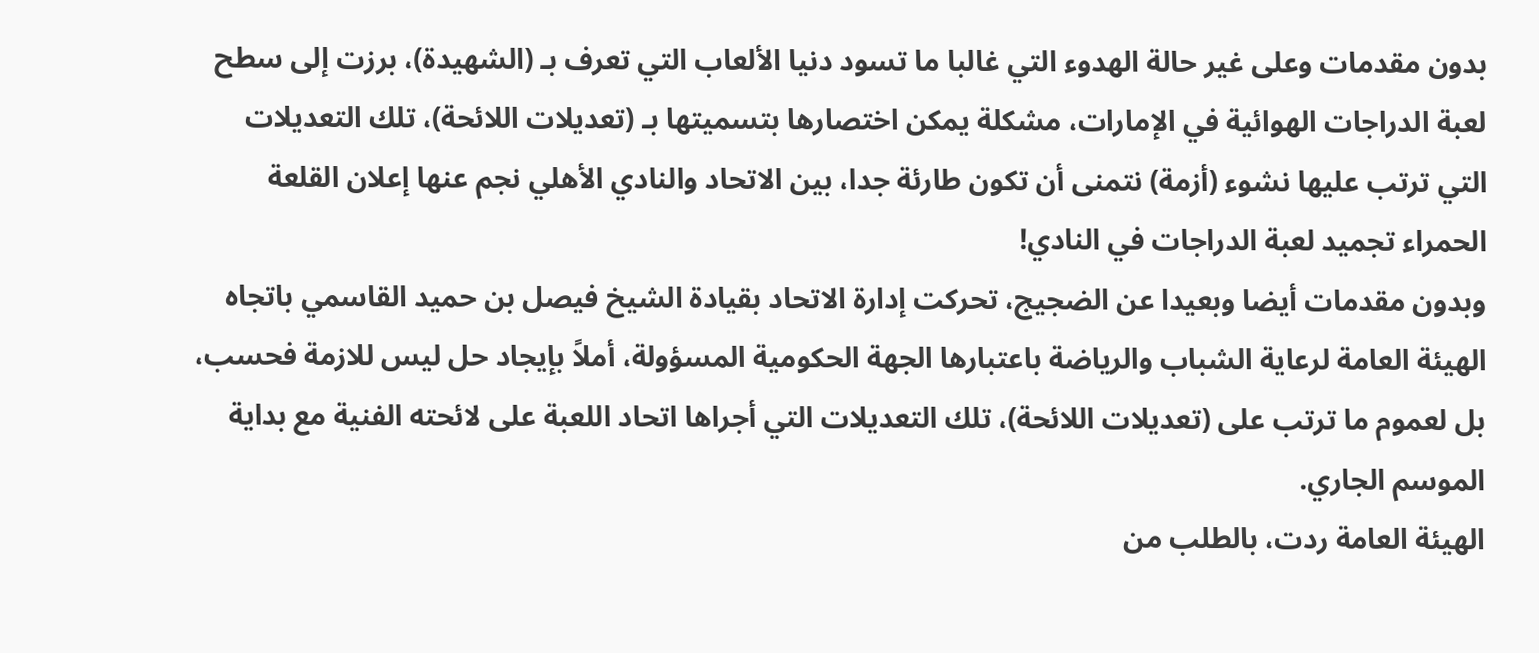بدون مقدمات وعلى غير حالة الهدوء التي غالبا ما تسود دنيا الألعاب التي تعرف بـ (الشهيدة)، برزت إلى سطح لعبة الدراجات الهوائية في الإمارات، مشكلة يمكن اختصارها بتسميتها بـ (تعديلات اللائحة)، تلك التعديلات التي ترتب عليها نشوء (أزمة) نتمنى أن تكون طارئة جدا، بين الاتحاد والنادي الأهلي نجم عنها إعلان القلعة الحمراء تجميد لعبة الدراجات في النادي!
وبدون مقدمات أيضا وبعيدا عن الضجيج، تحركت إدارة الاتحاد بقيادة الشيخ فيصل بن حميد القاسمي باتجاه الهيئة العامة لرعاية الشباب والرياضة باعتبارها الجهة الحكومية المسؤولة، أملاً بإيجاد حل ليس للازمة فحسب، بل لعموم ما ترتب على (تعديلات اللائحة)، تلك التعديلات التي أجراها اتحاد اللعبة على لائحته الفنية مع بداية الموسم الجاري.
الهيئة العامة ردت، بالطلب من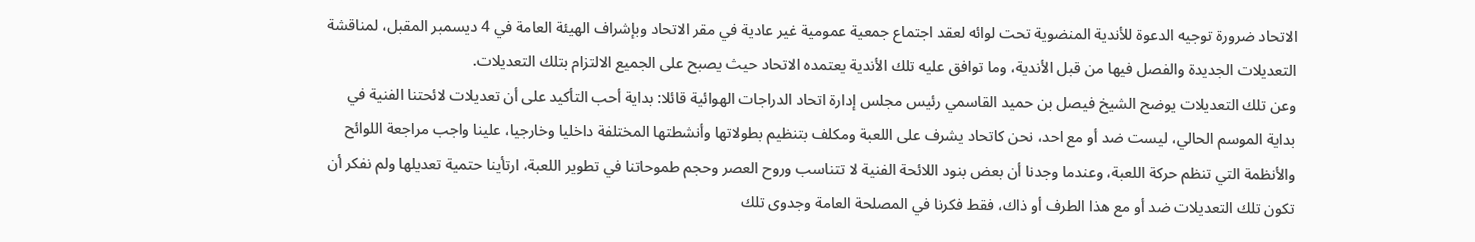الاتحاد ضرورة توجيه الدعوة للأندية المنضوية تحت لوائه لعقد اجتماع جمعية عمومية غير عادية في مقر الاتحاد وبإشراف الهيئة العامة في 4 ديسمبر المقبل، لمناقشة التعديلات الجديدة والفصل فيها من قبل الأندية، وما توافق عليه تلك الأندية يعتمده الاتحاد حيث يصبح على الجميع الالتزام بتلك التعديلات.
وعن تلك التعديلات يوضح الشيخ فيصل بن حميد القاسمي رئيس مجلس إدارة اتحاد الدراجات الهوائية قائلا: بداية أحب التأكيد على أن تعديلات لائحتنا الفنية في بداية الموسم الحالي، ليست ضد أو مع احد، نحن كاتحاد يشرف على اللعبة ومكلف بتنظيم بطولاتها وأنشطتها المختلفة داخليا وخارجيا، علينا واجب مراجعة اللوائح والأنظمة التي تنظم حركة اللعبة، وعندما وجدنا أن بعض بنود اللائحة الفنية لا تتناسب وروح العصر وحجم طموحاتنا في تطوير اللعبة، ارتأينا حتمية تعديلها ولم نفكر أن تكون تلك التعديلات ضد أو مع هذا الطرف أو ذاك، فقط فكرنا في المصلحة العامة وجدوى تلك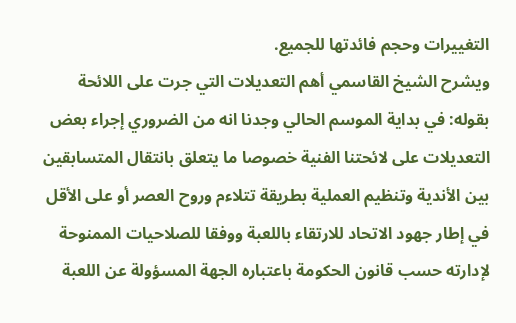التغييرات وحجم فائدتها للجميع.
ويشرح الشيخ القاسمي أهم التعديلات التي جرت على اللائحة بقوله: في بداية الموسم الحالي وجدنا انه من الضروري إجراء بعض التعديلات على لائحتنا الفنية خصوصا ما يتعلق بانتقال المتسابقين بين الأندية وتنظيم العملية بطريقة تتلاءم وروح العصر أو على الأقل في إطار جهود الاتحاد للارتقاء باللعبة ووفقا للصلاحيات الممنوحة لإدارته حسب قانون الحكومة باعتباره الجهة المسؤولة عن اللعبة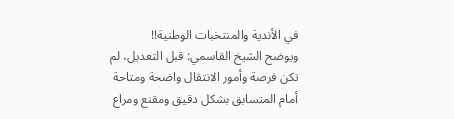في الأندية والمنتخبات الوطنية!!
ويوضح الشيخ القاسمي: قبل التعديل، لم تكن فرصة وأمور الانتقال واضحة ومتاحة أمام المتسابق بشكل دقيق ومقنع ومراع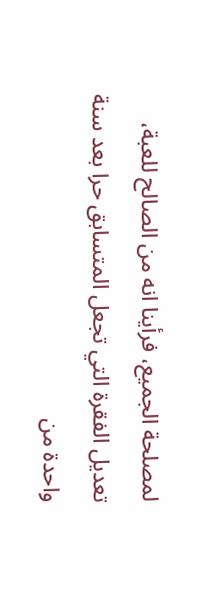لمصلحة الجميع، فرأينا انه من الصالح للعبة، تعديل الفقرة التي تجعل المتسابق حرا بعد سنة واحدة من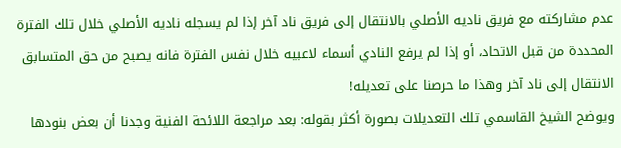عدم مشاركته مع فريق ناديه الأصلي بالانتقال إلى فريق ناد آخر إذا لم يسجله ناديه الأصلي خلال تلك الفترة المحددة من قبل الاتحاد، أو إذا لم يرفع النادي أسماء لاعبيه خلال نفس الفترة فانه يصبح من حق المتسابق الانتقال إلى ناد آخر وهذا ما حرصنا على تعديله!
ويوضح الشيخ القاسمي تلك التعديلات بصورة أكثر بقوله: بعد مراجعة اللائحة الفنية وجدنا أن بعض بنودها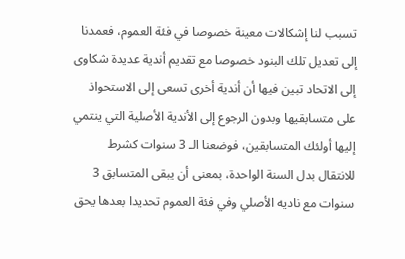تسبب لنا إشكالات معينة خصوصا في فئة العموم، فعمدنا إلى تعديل تلك البنود خصوصا مع تقديم أندية عديدة شكاوى إلى الاتحاد تبين فيها أن أندية أخرى تسعى إلى الاستحواذ على متسابقيها وبدون الرجوع إلى الأندية الأصلية التي ينتمي إليها أولئك المتسابقين، فوضعنا الـ 3 سنوات كشرط للانتقال بدل السنة الواحدة، بمعنى أن يبقى المتسابق 3 سنوات مع ناديه الأصلي وفي فئة العموم تحديدا بعدها يحق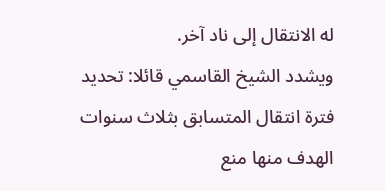له الانتقال إلى ناد آخر.
ويشدد الشيخ القاسمي قائلا: تحديد فترة انتقال المتسابق بثلاث سنوات الهدف منها منع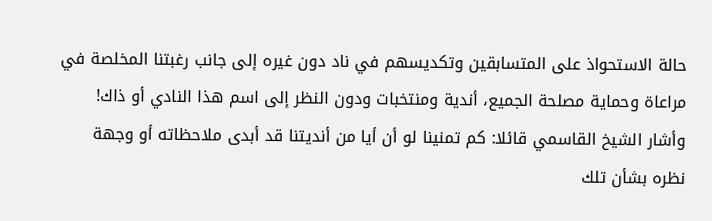حالة الاستحواذ على المتسابقين وتكديسهم في ناد دون غيره إلى جانب رغبتنا المخلصة في مراعاة وحماية مصلحة الجميع، أندية ومنتخبات ودون النظر إلى اسم هذا النادي أو ذاك! وأشار الشيخ القاسمي قائلا: كم تمنينا لو أن أيا من أنديتنا قد أبدى ملاحظاته أو وجهة نظره بشأن تلك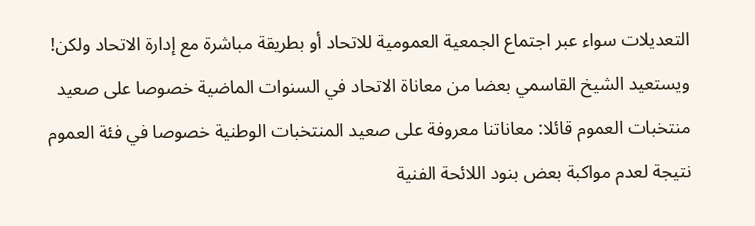التعديلات سواء عبر اجتماع الجمعية العمومية للاتحاد أو بطريقة مباشرة مع إدارة الاتحاد ولكن!
ويستعيد الشيخ القاسمي بعضا من معاناة الاتحاد في السنوات الماضية خصوصا على صعيد منتخبات العموم قائلا: معاناتنا معروفة على صعيد المنتخبات الوطنية خصوصا في فئة العموم نتيجة لعدم مواكبة بعض بنود اللائحة الفنية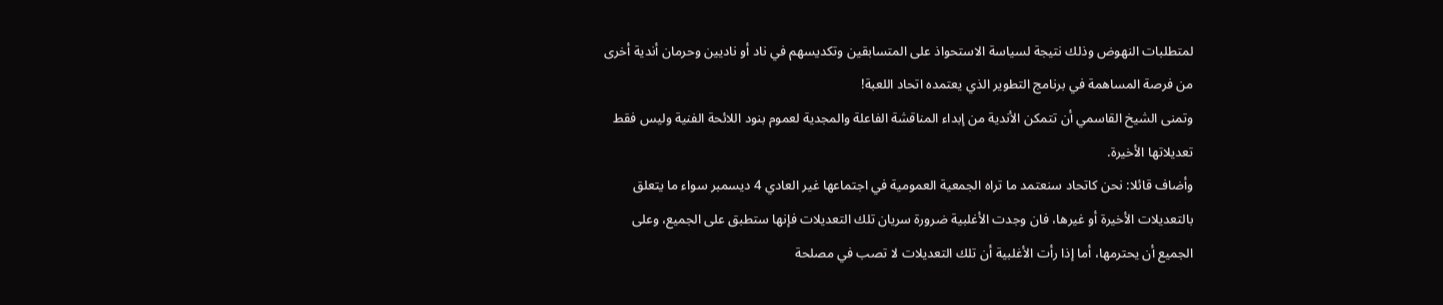لمتطلبات النهوض وذلك نتيجة لسياسة الاستحواذ على المتسابقين وتكديسهم في ناد أو ناديين وحرمان أندية أخرى من فرصة المساهمة في برنامج التطوير الذي يعتمده اتحاد اللعبة!
وتمنى الشيخ القاسمي أن تتمكن الأندية من إبداء المناقشة الفاعلة والمجدية لعموم بنود اللائحة الفنية وليس فقط تعديلاتها الأخيرة.
وأضاف قائلا: نحن كاتحاد سنعتمد ما تراه الجمعية العمومية في اجتماعها غير العادي 4 ديسمبر سواء ما يتعلق بالتعديلات الأخيرة أو غيرها، فان وجدت الأغلبية ضرورة سريان تلك التعديلات فإنها ستطبق على الجميع، وعلى الجميع أن يحترمها، أما إذا رأت الأغلبية أن تلك التعديلات لا تصب في مصلحة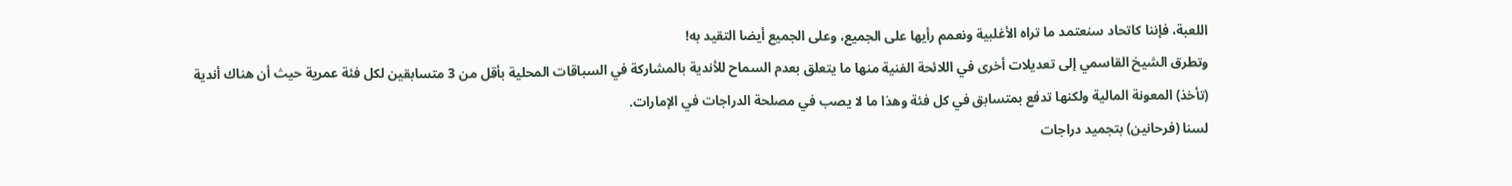اللعبة، فإننا كاتحاد سنعتمد ما تراه الأغلبية ونعمم رأيها على الجميع، وعلى الجميع أيضا التقيد به!
وتطرق الشيخ القاسمي إلى تعديلات أخرى في اللائحة الفنية منها ما يتعلق بعدم السماح للأندية بالمشاركة في السباقات المحلية بأقل من 3 متسابقين لكل فئة عمرية حيث أن هناك أندية (تأخذ) المعونة المالية ولكنها تدفع بمتسابق في كل فئة وهذا ما لا يصب في مصلحة الدراجات في الإمارات.
لسنا (فرحانين) بتجميد دراجات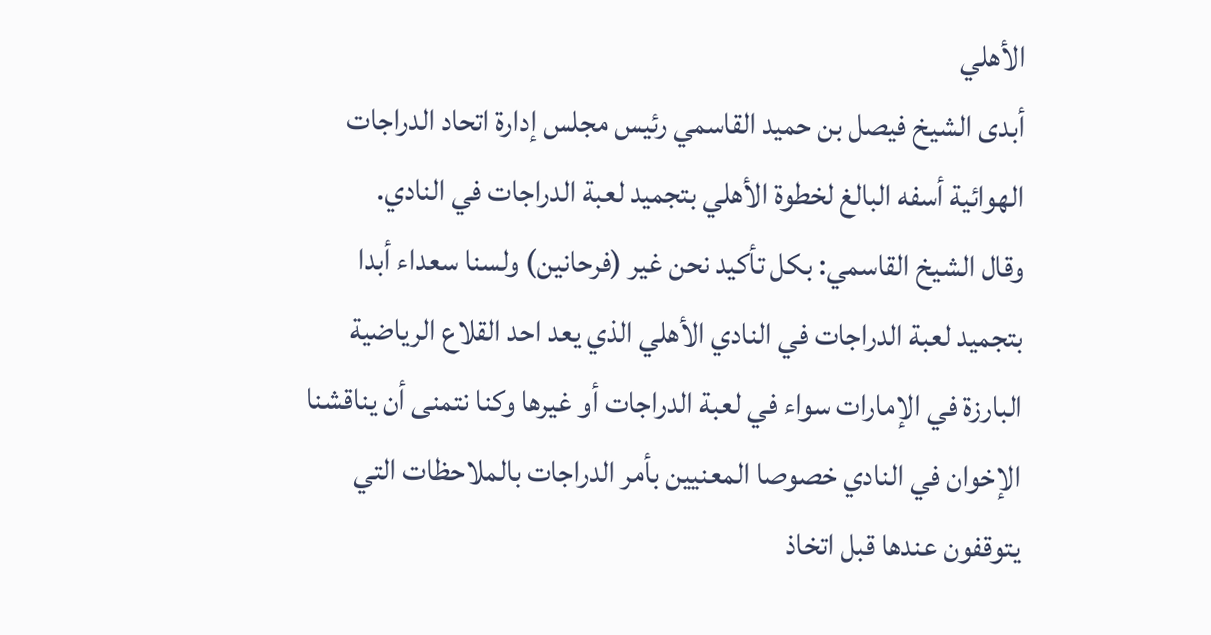الأهلي
أبدى الشيخ فيصل بن حميد القاسمي رئيس مجلس إدارة اتحاد الدراجات الهوائية أسفه البالغ لخطوة الأهلي بتجميد لعبة الدراجات في النادي.
وقال الشيخ القاسمي: بكل تأكيد نحن غير (فرحانين) ولسنا سعداء أبدا بتجميد لعبة الدراجات في النادي الأهلي الذي يعد احد القلاع الرياضية البارزة في الإمارات سواء في لعبة الدراجات أو غيرها وكنا نتمنى أن يناقشنا الإخوان في النادي خصوصا المعنيين بأمر الدراجات بالملاحظات التي يتوقفون عندها قبل اتخاذ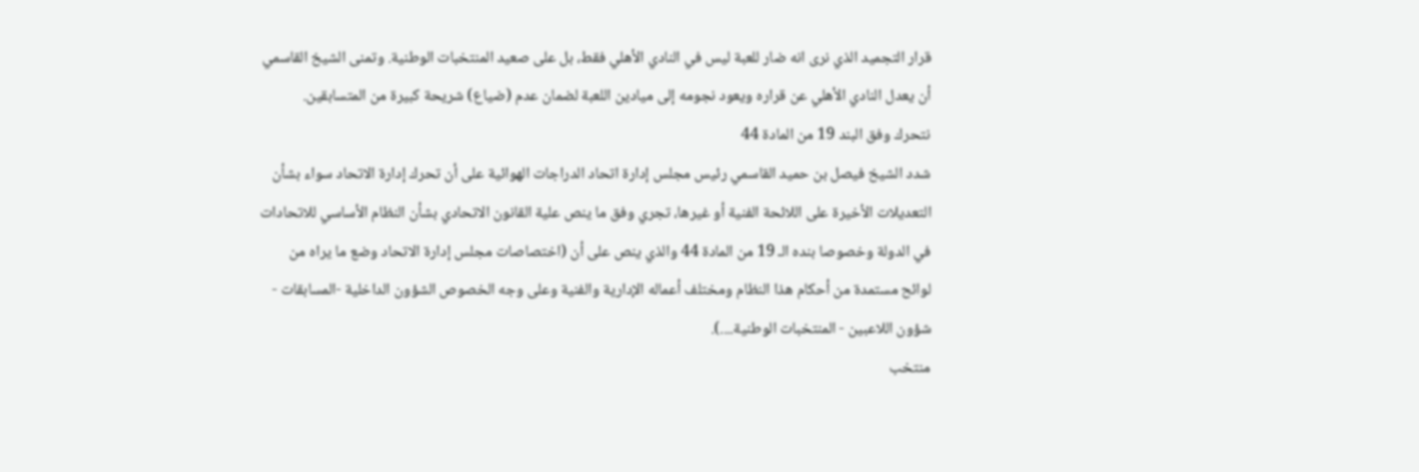قرار التجميد الذي نرى انه ضار للعبة ليس في النادي الأهلي فقط، بل على صعيد المنتخبات الوطنية. وتمنى الشيخ القاسمي أن يعدل النادي الأهلي عن قراره ويعود نجومه إلى ميادين اللعبة لضمان عدم (ضياع) شريحة كبيرة من المتسابقين.
نتحرك وفق البند 19 من المادة 44
شدد الشيخ فيصل بن حميد القاسمي رئيس مجلس إدارة اتحاد الدراجات الهوائية على أن تحرك إدارة الاتحاد سواء بشأن التعديلات الأخيرة على اللائحة الفنية أو غيرها، تجري وفق ما ينص علية القانون الاتحادي بشأن النظام الأساسي للاتحادات في الدولة وخصوصا بنده الـ 19 من المادة 44 والذي ينص على أن (اختصاصات مجلس إدارة الاتحاد وضع ما يراه من لوائح مستمدة من أحكام هذا النظام ومختلف أعماله الإدارية والفنية وعلى وجه الخصوص الشؤون الداخلية -المسابقات - شؤون اللاعبين - المنتخبات الوطنية....).
منتخب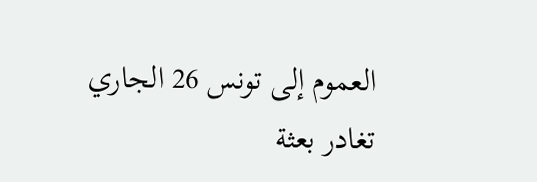العموم إلى تونس 26 الجاري
تغادر بعثة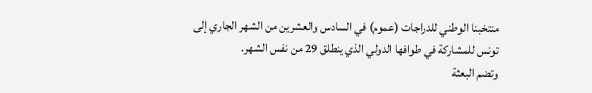منتخبنا الوطني للدراجات (عموم) في السادس والعشرين من الشهر الجاري إلى تونس للمشاركة في طوافها الدولي الذي ينطلق 29 من نفس الشهر.
وتضم البعثة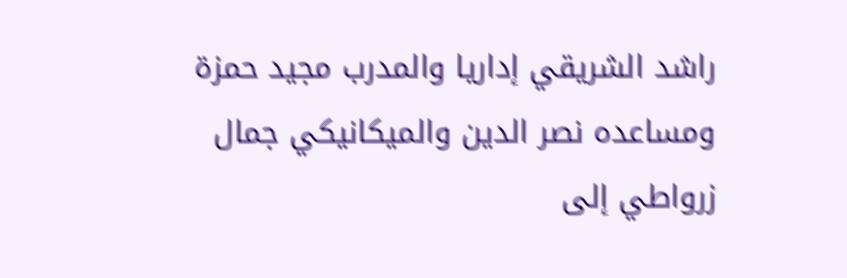راشد الشريقي إداريا والمدرب مجيد حمزة ومساعده نصر الدين والميكانيكي جمال زرواطي إلى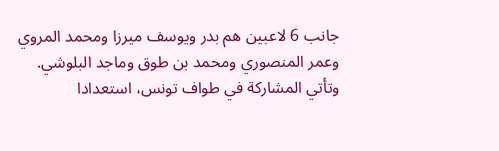جانب 6 لاعبين هم بدر ويوسف ميرزا ومحمد المروي وعمر المنصوري ومحمد بن طوق وماجد البلوشي.
وتأتي المشاركة في طواف تونس، استعدادا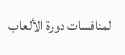لمنافسات دورة الألعاب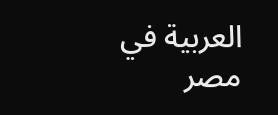العربية في مصر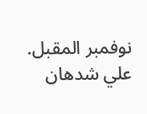نوفمبر المقبل.
علي شدهان